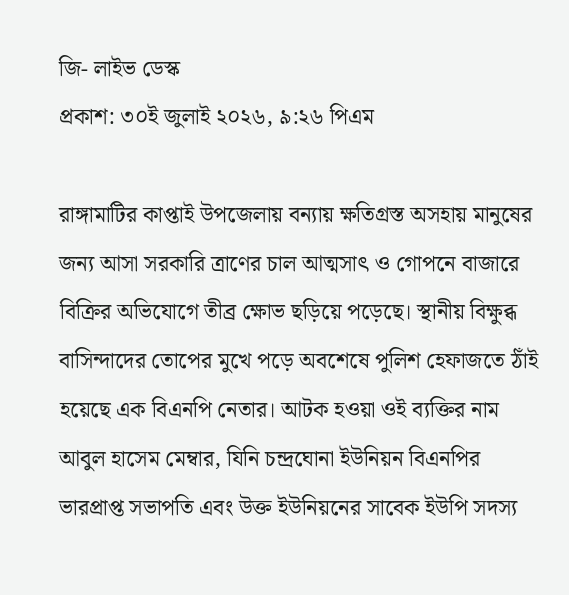জি- লাইভ ডেস্ক
প্রকাশ: ৩০ই জুলাই ২০২৬, ৯:২৬ পিএম

রাঙ্গামাটির কাপ্তাই উপজেলায় বন্যায় ক্ষতিগ্রস্ত অসহায় মানুষের জন্য আসা সরকারি ত্রাণের চাল আত্মসাৎ ও গোপনে বাজারে বিক্রির অভিযোগে তীব্র ক্ষোভ ছড়িয়ে পড়েছে। স্থানীয় বিক্ষুব্ধ বাসিন্দাদের তোপের মুখে পড়ে অবশেষে পুলিশ হেফাজতে ঠাঁই হয়েছে এক বিএনপি নেতার। আটক হওয়া ওই ব্যক্তির নাম আবুল হাসেম মেম্বার, যিনি চন্দ্রঘোনা ইউনিয়ন বিএনপির ভারপ্রাপ্ত সভাপতি এবং উক্ত ইউনিয়নের সাবেক ইউপি সদস্য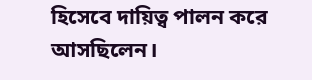হিসেবে দায়িত্ব পালন করে আসছিলেন।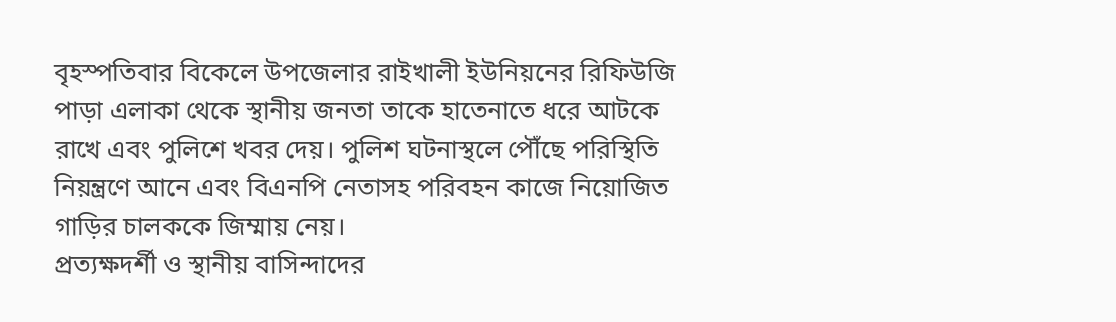বৃহস্পতিবার বিকেলে উপজেলার রাইখালী ইউনিয়নের রিফিউজি পাড়া এলাকা থেকে স্থানীয় জনতা তাকে হাতেনাতে ধরে আটকে রাখে এবং পুলিশে খবর দেয়। পুলিশ ঘটনাস্থলে পৌঁছে পরিস্থিতি নিয়ন্ত্রণে আনে এবং বিএনপি নেতাসহ পরিবহন কাজে নিয়োজিত গাড়ির চালককে জিম্মায় নেয়।
প্রত্যক্ষদর্শী ও স্থানীয় বাসিন্দাদের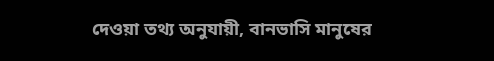দেওয়া তথ্য অনুযায়ী, বানভাসি মানুষের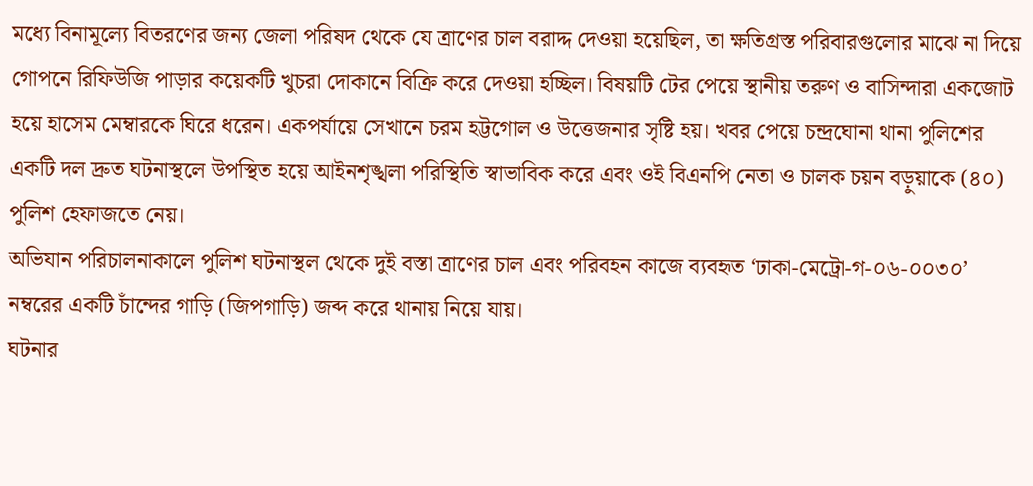মধ্যে বিনামূল্যে বিতরণের জন্য জেলা পরিষদ থেকে যে ত্রাণের চাল বরাদ্দ দেওয়া হয়েছিল, তা ক্ষতিগ্রস্ত পরিবারগুলোর মাঝে না দিয়ে গোপনে রিফিউজি পাড়ার কয়েকটি খুচরা দোকানে বিক্রি করে দেওয়া হচ্ছিল। বিষয়টি টের পেয়ে স্থানীয় তরুণ ও বাসিন্দারা একজোট হয়ে হাসেম মেম্বারকে ঘিরে ধরেন। একপর্যায়ে সেখানে চরম হট্টগোল ও উত্তেজনার সৃষ্টি হয়। খবর পেয়ে চন্দ্রঘোনা থানা পুলিশের একটি দল দ্রুত ঘটনাস্থলে উপস্থিত হয়ে আইনশৃঙ্খলা পরিস্থিতি স্বাভাবিক করে এবং ওই বিএনপি নেতা ও চালক চয়ন বড়ুয়াকে (৪০) পুলিশ হেফাজতে নেয়।
অভিযান পরিচালনাকালে পুলিশ ঘটনাস্থল থেকে দুই বস্তা ত্রাণের চাল এবং পরিবহন কাজে ব্যবহৃত ‘ঢাকা-মেট্রো-গ-০৬-০০৩০’ নম্বরের একটি চাঁন্দের গাড়ি (জিপগাড়ি) জব্দ করে থানায় নিয়ে যায়।
ঘটনার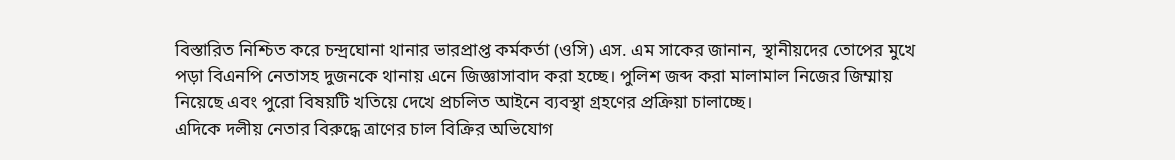বিস্তারিত নিশ্চিত করে চন্দ্রঘোনা থানার ভারপ্রাপ্ত কর্মকর্তা (ওসি) এস. এম সাকের জানান, স্থানীয়দের তোপের মুখে পড়া বিএনপি নেতাসহ দুজনকে থানায় এনে জিজ্ঞাসাবাদ করা হচ্ছে। পুলিশ জব্দ করা মালামাল নিজের জিম্মায় নিয়েছে এবং পুরো বিষয়টি খতিয়ে দেখে প্রচলিত আইনে ব্যবস্থা গ্রহণের প্রক্রিয়া চালাচ্ছে।
এদিকে দলীয় নেতার বিরুদ্ধে ত্রাণের চাল বিক্রির অভিযোগ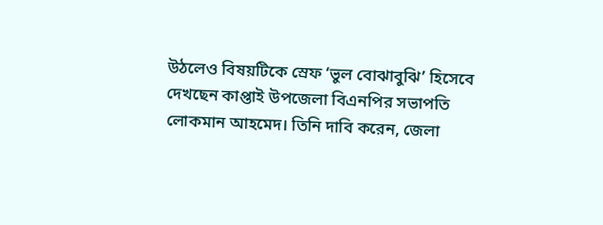উঠলেও বিষয়টিকে স্রেফ ‘ভুল বোঝাবুঝি’ হিসেবে দেখছেন কাপ্তাই উপজেলা বিএনপির সভাপতি লোকমান আহমেদ। তিনি দাবি করেন, জেলা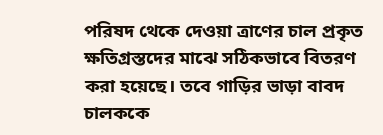পরিষদ থেকে দেওয়া ত্রাণের চাল প্রকৃত ক্ষতিগ্রস্তদের মাঝে সঠিকভাবে বিতরণ করা হয়েছে। তবে গাড়ির ভাড়া বাবদ চালককে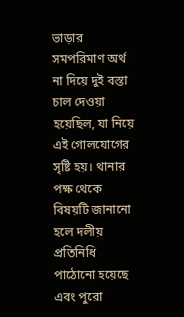ভাড়ার সমপরিমাণ অর্থ না দিয়ে দুই বস্তা চাল দেওয়া হয়েছিল, যা নিয়ে এই গোলযোগের সৃষ্টি হয়। থানার পক্ষ থেকে বিষয়টি জানানো হলে দলীয় প্রতিনিধি পাঠোনো হয়েছে এবং পুরো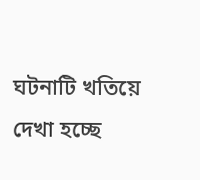ঘটনাটি খতিয়ে দেখা হচ্ছে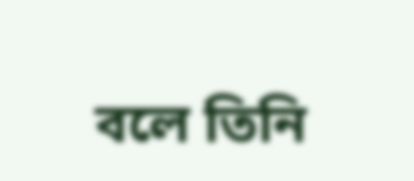বলে তিনি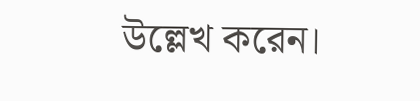উল্লেখ করেন।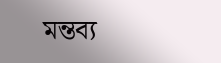মন্তব্য